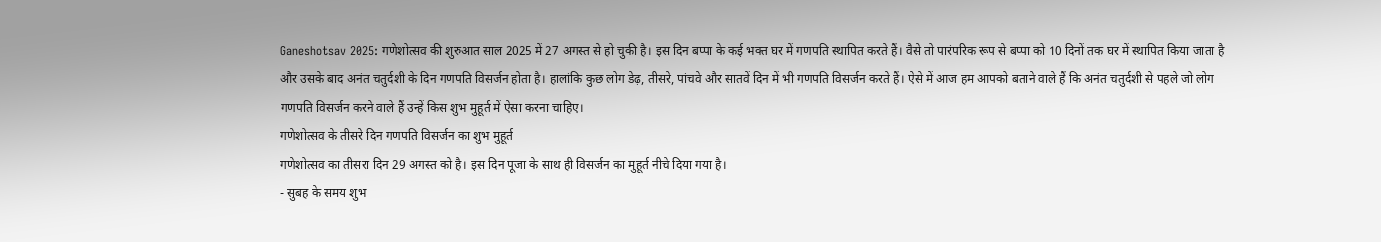Ganeshotsav 2025: गणेशोत्सव की शुरुआत साल 2025 में 27 अगस्त से हो चुकी है। इस दिन बप्पा के कई भक्त घर में गणपति स्थापित करते हैं। वैसे तो पारंपरिक रूप से बप्पा को 10 दिनों तक घर में स्थापित किया जाता है और उसके बाद अनंत चतुर्दशी के दिन गणपति विसर्जन होता है। हालांकि कुछ लोग डेढ़, तीसरे, पांचवे और सातवें दिन में भी गणपति विसर्जन करते हैं। ऐसे में आज हम आपको बताने वाले हैं कि अनंत चतुर्दशी से पहले जो लोग गणपति विसर्जन करने वाले हैं उन्हें किस शुभ मुहूर्त में ऐसा करना चाहिए।
गणेशोत्सव के तीसरे दिन गणपति विसर्जन का शुभ मुहूर्त
गणेशोत्सव का तीसरा दिन 29 अगस्त को है। इस दिन पूजा के साथ ही विसर्जन का मुहूर्त नीचे दिया गया है।
- सुबह के समय शुभ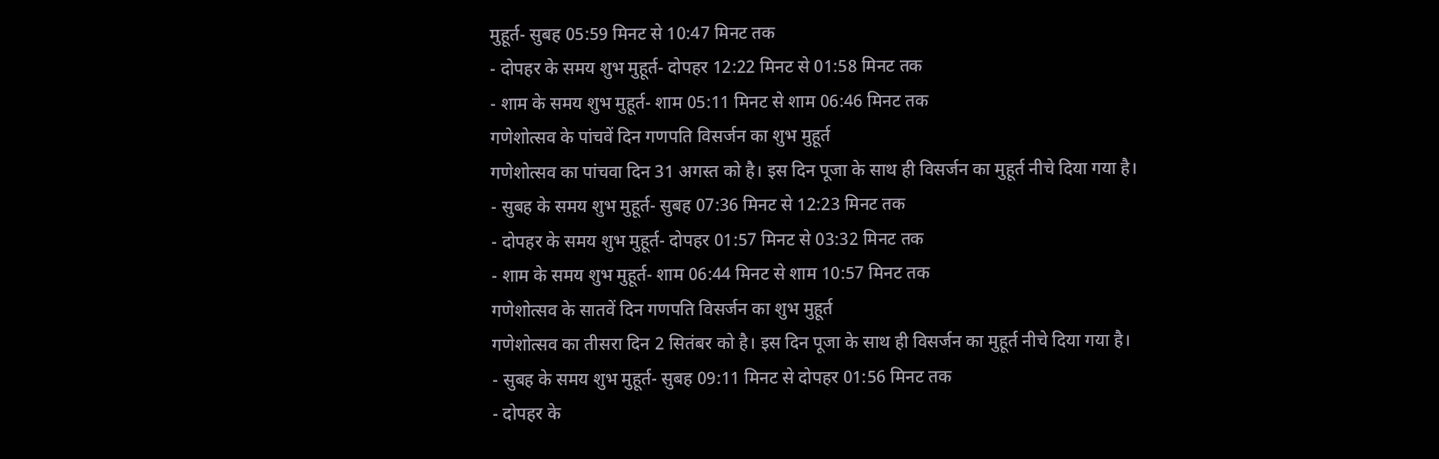मुहूर्त- सुबह 05:59 मिनट से 10:47 मिनट तक
- दोपहर के समय शुभ मुहूर्त- दोपहर 12:22 मिनट से 01:58 मिनट तक
- शाम के समय शुभ मुहूर्त- शाम 05:11 मिनट से शाम 06:46 मिनट तक
गणेशोत्सव के पांचवें दिन गणपति विसर्जन का शुभ मुहूर्त
गणेशोत्सव का पांचवा दिन 31 अगस्त को है। इस दिन पूजा के साथ ही विसर्जन का मुहूर्त नीचे दिया गया है।
- सुबह के समय शुभ मुहूर्त- सुबह 07:36 मिनट से 12:23 मिनट तक
- दोपहर के समय शुभ मुहूर्त- दोपहर 01:57 मिनट से 03:32 मिनट तक
- शाम के समय शुभ मुहूर्त- शाम 06:44 मिनट से शाम 10:57 मिनट तक
गणेशोत्सव के सातवें दिन गणपति विसर्जन का शुभ मुहूर्त
गणेशोत्सव का तीसरा दिन 2 सितंबर को है। इस दिन पूजा के साथ ही विसर्जन का मुहूर्त नीचे दिया गया है।
- सुबह के समय शुभ मुहूर्त- सुबह 09:11 मिनट से दोपहर 01:56 मिनट तक
- दोपहर के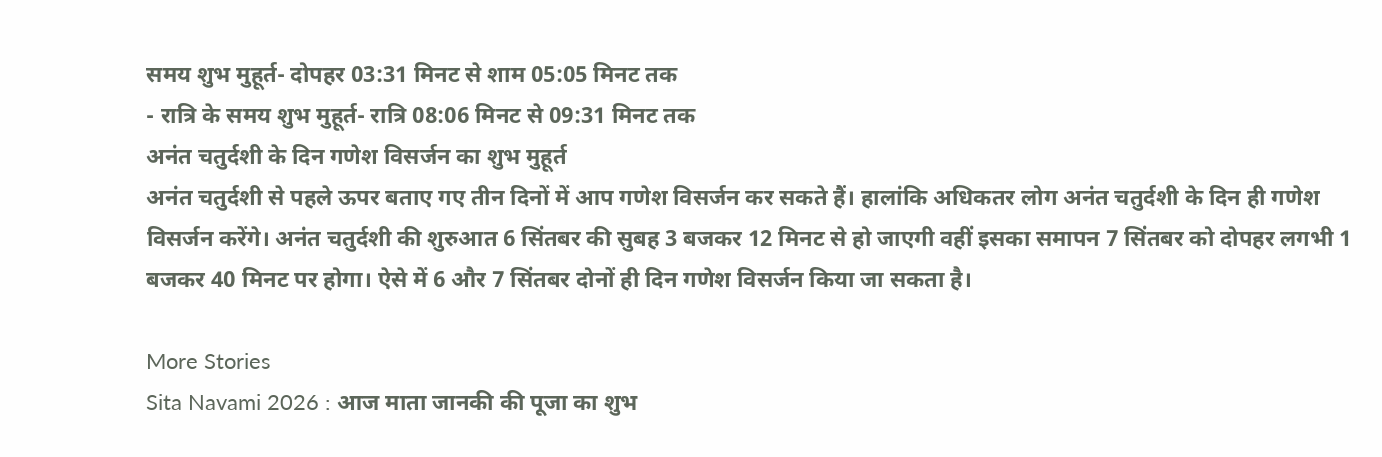समय शुभ मुहूर्त- दोपहर 03:31 मिनट से शाम 05:05 मिनट तक
- रात्रि के समय शुभ मुहूर्त- रात्रि 08:06 मिनट से 09:31 मिनट तक
अनंत चतुर्दशी के दिन गणेश विसर्जन का शुभ मुहूर्त
अनंत चतुर्दशी से पहले ऊपर बताए गए तीन दिनों में आप गणेश विसर्जन कर सकते हैं। हालांकि अधिकतर लोग अनंत चतुर्दशी के दिन ही गणेश विसर्जन करेंगे। अनंत चतुर्दशी की शुरुआत 6 सिंतबर की सुबह 3 बजकर 12 मिनट से हो जाएगी वहीं इसका समापन 7 सिंतबर को दोपहर लगभी 1 बजकर 40 मिनट पर होगा। ऐसे में 6 और 7 सिंतबर दोनों ही दिन गणेश विसर्जन किया जा सकता है।

More Stories
Sita Navami 2026 : आज माता जानकी की पूजा का शुभ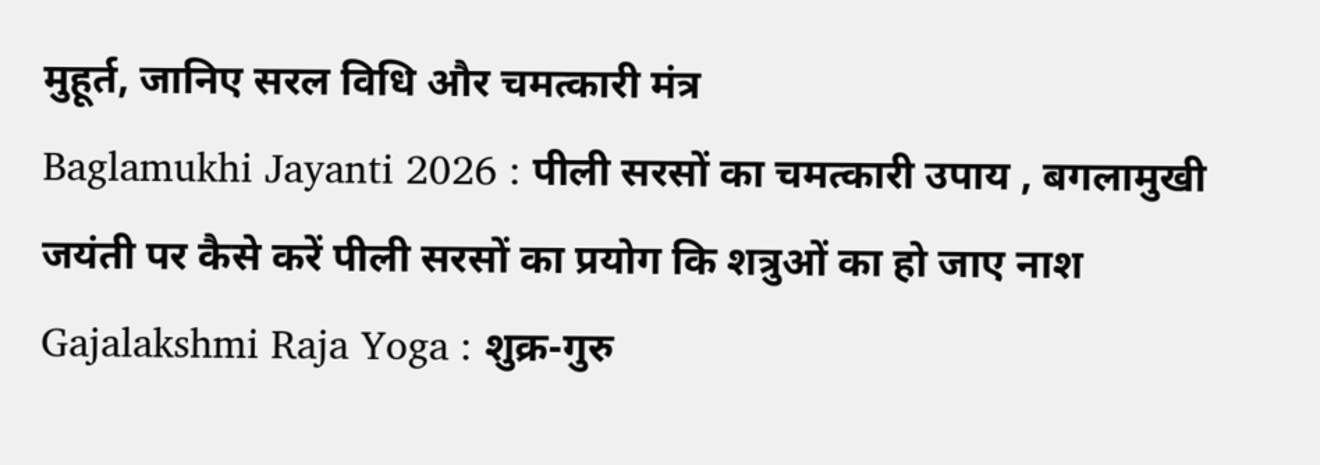मुहूर्त, जानिए सरल विधि और चमत्कारी मंत्र
Baglamukhi Jayanti 2026 : पीली सरसों का चमत्कारी उपाय , बगलामुखी जयंती पर कैसे करें पीली सरसों का प्रयोग कि शत्रुओं का हो जाए नाश
Gajalakshmi Raja Yoga : शुक्र-गुरु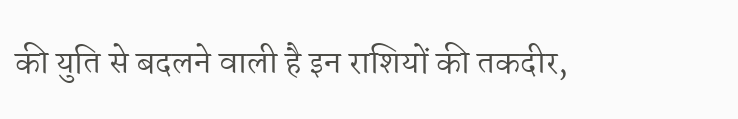की युति से बदलने वाली है इन राशियों की तकदीर,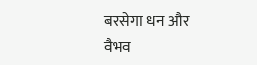बरसेगा धन और वैभव